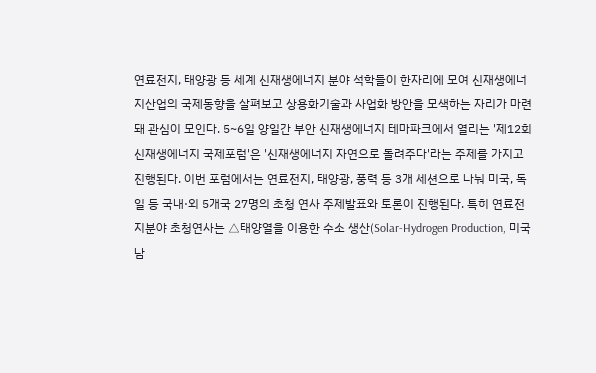연료전지, 태양광 등 세계 신재생에너지 분야 석학들이 한자리에 모여 신재생에너지산업의 국제동향을 살펴보고 상용화기술과 사업화 방안을 모색하는 자리가 마련돼 관심이 모인다. 5~6일 양일간 부안 신재생에너지 테마파크에서 열리는 '제12회 신재생에너지 국제포럼'은 '신재생에너지 자연으로 돌려주다'라는 주제를 가지고 진행된다. 이번 포럼에서는 연료전지, 태양광, 풍력 등 3개 세션으로 나눠 미국, 독일 등 국내·외 5개국 27명의 초청 연사 주제발표와 토론이 진행된다. 특히 연료전지분야 초청연사는 △태양열을 이용한 수소 생산(Solar-Hydrogen Production, 미국 남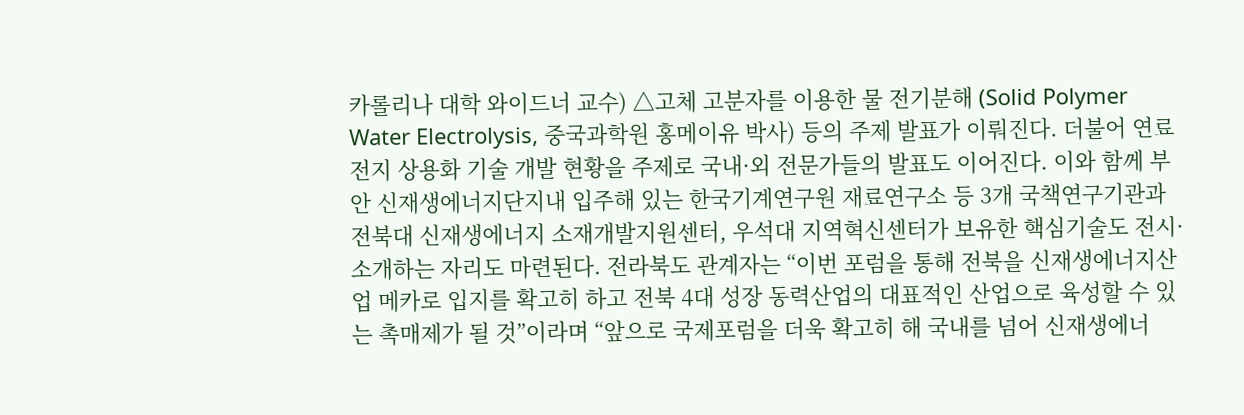카롤리나 대학 와이드너 교수) △고체 고분자를 이용한 물 전기분해 (Solid Polymer Water Electrolysis, 중국과학원 홍메이유 박사) 등의 주제 발표가 이뤄진다. 더불어 연료전지 상용화 기술 개발 현황을 주제로 국내·외 전문가들의 발표도 이어진다. 이와 함께 부안 신재생에너지단지내 입주해 있는 한국기계연구원 재료연구소 등 3개 국책연구기관과 전북대 신재생에너지 소재개발지원센터, 우석대 지역혁신센터가 보유한 핵심기술도 전시·소개하는 자리도 마련된다. 전라북도 관계자는 “이번 포럼을 통해 전북을 신재생에너지산업 메카로 입지를 확고히 하고 전북 4대 성장 동력산업의 대표적인 산업으로 육성할 수 있는 촉매제가 될 것”이라며 “앞으로 국제포럼을 더욱 확고히 해 국내를 넘어 신재생에너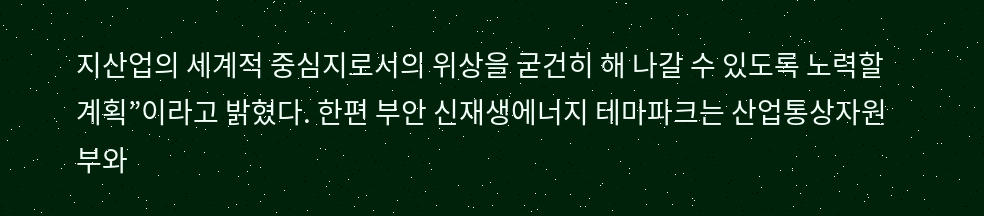지산업의 세계적 중심지로서의 위상을 굳건히 해 나갈 수 있도록 노력할 계획”이라고 밝혔다. 한편 부안 신재생에너지 테마파크는 산업통상자원부와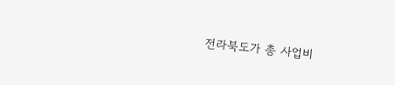전라북도가 총 사업비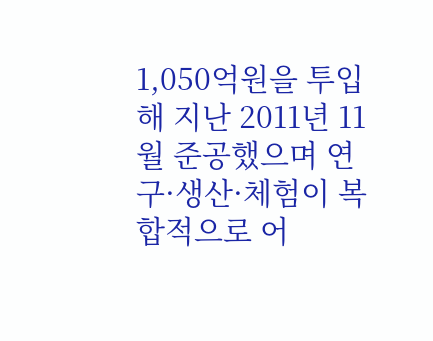1,050억원을 투입해 지난 2011년 11월 준공했으며 연구·생산·체험이 복합적으로 어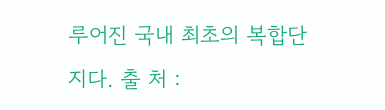루어진 국내 최초의 복합단지다. 출 처 :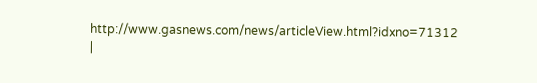http://www.gasnews.com/news/articleView.html?idxno=71312 |